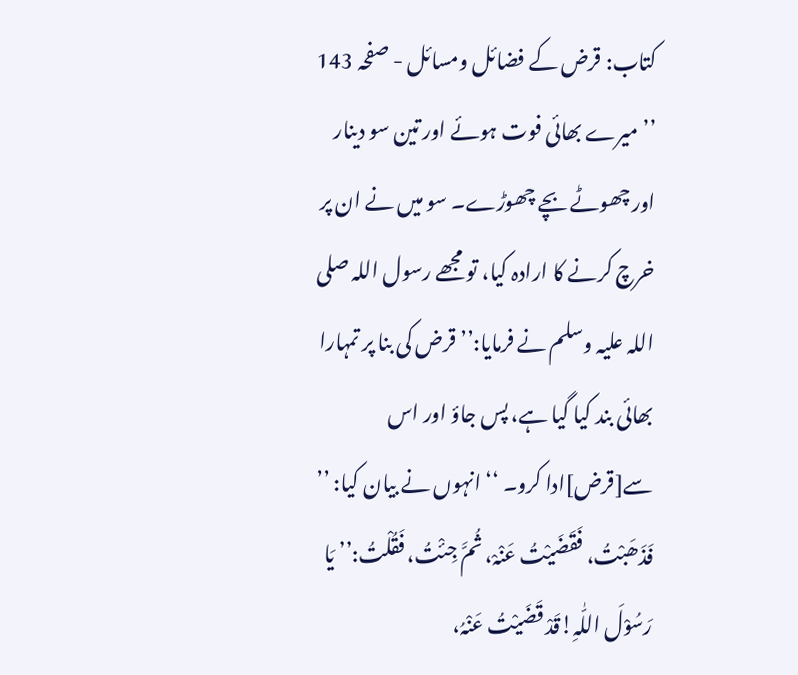کتاب: قرض کے فضائل ومسائل - صفحہ 143
’’ میرے بھائی فوت ہوئے اور تین سو دینار اور چھوٹے بچے چھوڑے۔ سو میں نے ان پر خرچ کرنے کا ارادہ کیا، تو مجھے رسول اللہ صلی اللہ علیہ وسلم نے فرمایا:’’ قرض کی بنا پر تمہارا بھائی بند کیا گیا ہے، پس جاؤ اور اس سے[قرض]ادا کرو۔ ‘‘ انہوں نے بیان کیا: ’’ فَذَھَبْتُ، فَقَضَیْتُ عَنْہْ، ثُمَّ جِئْتُ، فَقُلْتُ:’’ یَا رَسُوْلَ اللّٰہِ!قَدْ قَضَیْتُ عَنْہُ،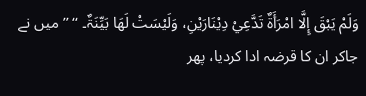وَلَمْ یَبْقَ إِلَّا امْرَأَۃٌ تَدَّعِيْ دِیْنَارَیْنِ، وَلَیْسَتْ لَھَا بَیِّنَۃٌ۔ ‘‘ ’’ میں نے جاکر ان کا قرضہ ادا کردیا، پھر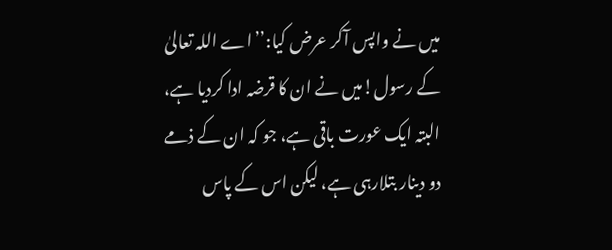میں نے واپس آکر عرض کیا:’’اے اللہ تعالیٰ کے رسول!میں نے ان کا قرضہ ادا کردیا ہے، البتہ ایک عورت باقی ہے، جو کہ ان کے ذمے دو دینار بتلارہی ہے، لیکن اس کے پاس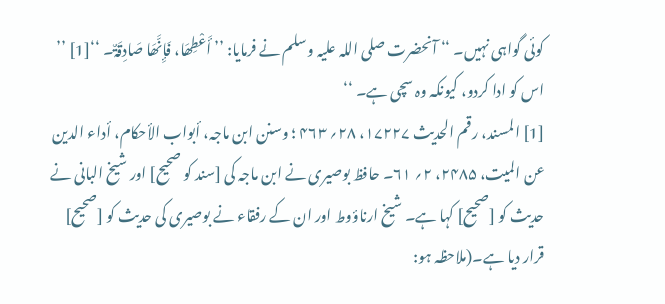کوئی گواہی نہیں۔ ‘‘ آنحضرت صلی اللہ علیہ وسلم نے فرمایا: ’’ أَعْطِھَا، فَإِنَّھَا صَادِقَۃٌ۔ ‘‘[1] ’’ اس کو ادا کردو، کیونکہ وہ سچی ہے۔ ‘‘
[1] المسند، رقم الحدیث ۱۷۲۲۷، ۲۸؍ ۴۶۳ ؛ وسنن ابن ماجہ، أبواب الأحکام، أداء الدین عن المیت، ۲۴۸۵، ۲؍ ۶۱۔ حافظ بوصیری نے ابن ماجہ کی [سند کو صحیح] اور شیخ البانی نے حدیث کو [صحیح] کہا ہے۔ شیخ ارناؤوط اور ان کے رفقاء نے بوصیری کی حدیث کو [صحیح] قرار دیا ہے۔(ملاحظہ ہو: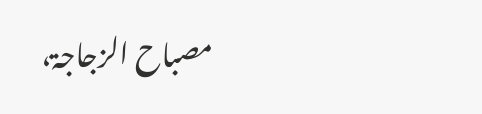مصباح الزجاجۃ،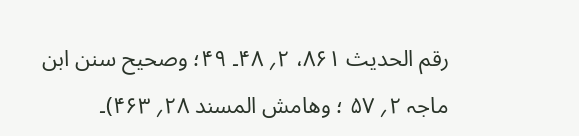رقم الحدیث ۸۶۱، ۲؍ ۴۸۔ ۴۹؛ وصحیح سنن ابن ماجہ ۲؍ ۵۷ ؛ وھامش المسند ۲۸؍ ۴۶۳)۔